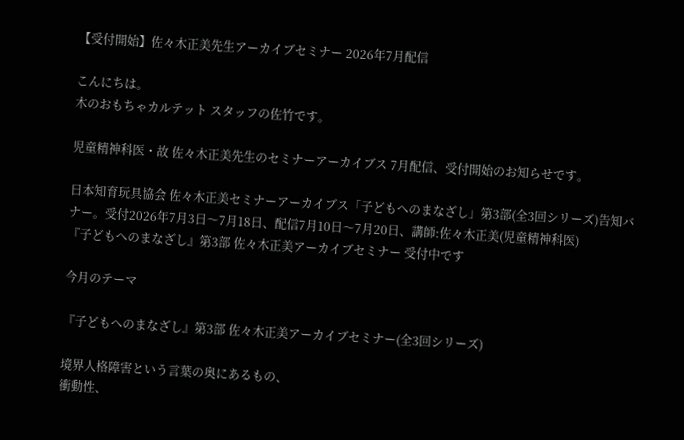【受付開始】佐々木正美先生アーカイブセミナー 2026年7月配信

こんにちは。
木のおもちゃカルテット スタッフの佐竹です。

児童精神科医・故 佐々木正美先生のセミナーアーカイブス 7月配信、受付開始のお知らせです。

日本知育玩具協会 佐々木正美セミナーアーカイブス「子どもへのまなざし」第3部(全3回シリーズ)告知バナー。受付2026年7月3日〜7月18日、配信7月10日〜7月20日、講師:佐々木正美(児童精神科医)
『子どもへのまなざし』第3部 佐々木正美アーカイブセミナー 受付中です

今月のテーマ

『子どもへのまなざし』第3部 佐々木正美アーカイブセミナー(全3回シリーズ)

境界人格障害という言葉の奥にあるもの、
衝動性、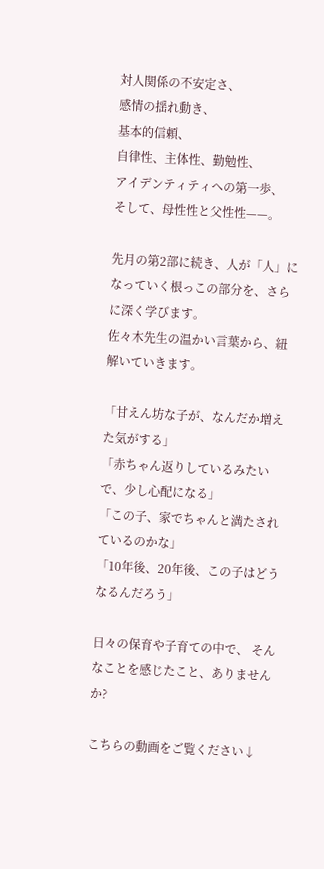対人関係の不安定さ、
感情の揺れ動き、
基本的信頼、
自律性、主体性、勤勉性、
アイデンティティへの第一歩、
そして、母性性と父性性——。

先月の第2部に続き、人が「人」になっていく根っこの部分を、さらに深く学びます。
佐々木先生の温かい言葉から、紐解いていきます。

「甘えん坊な子が、なんだか増えた気がする」
「赤ちゃん返りしているみたいで、少し心配になる」
「この子、家でちゃんと満たされているのかな」
「10年後、20年後、この子はどうなるんだろう」

日々の保育や子育ての中で、 そんなことを感じたこと、ありませんか?

こちらの動画をご覧ください↓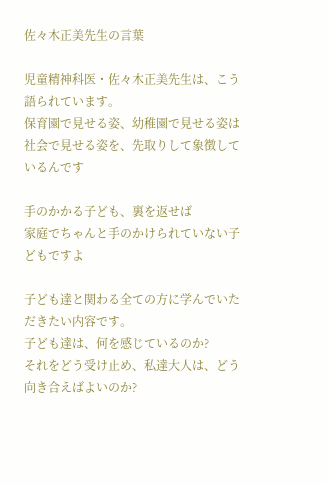佐々木正美先生の言葉

児童精神科医・佐々木正美先生は、こう語られています。
保育園で見せる姿、幼稚園で見せる姿は
社会で見せる姿を、先取りして象徴しているんです

手のかかる子ども、裏を返せば
家庭でちゃんと手のかけられていない子どもですよ

子ども達と関わる全ての方に学んでいただきたい内容です。
子ども達は、何を感じているのか?
それをどう受け止め、私達大人は、どう向き合えばよいのか?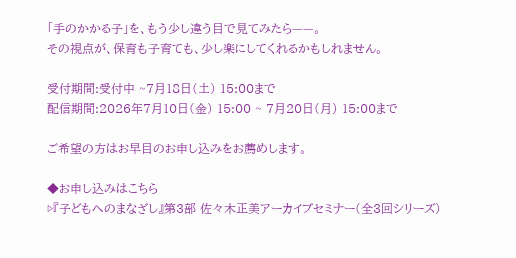「手のかかる子」を、もう少し違う目で見てみたら——。
その視点が、保育も子育ても、少し楽にしてくれるかもしれません。

受付期間:受付中 ~7月18日(土) 15:00まで
配信期間:2026年7月10日(金) 15:00 ~ 7月20日(月) 15:00まで

ご希望の方はお早目のお申し込みをお薦めします。

◆お申し込みはこちら
▷『子どもへのまなざし』第3部 佐々木正美アーカイブセミナー(全3回シリーズ)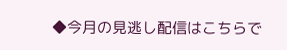◆今月の見逃し配信はこちらで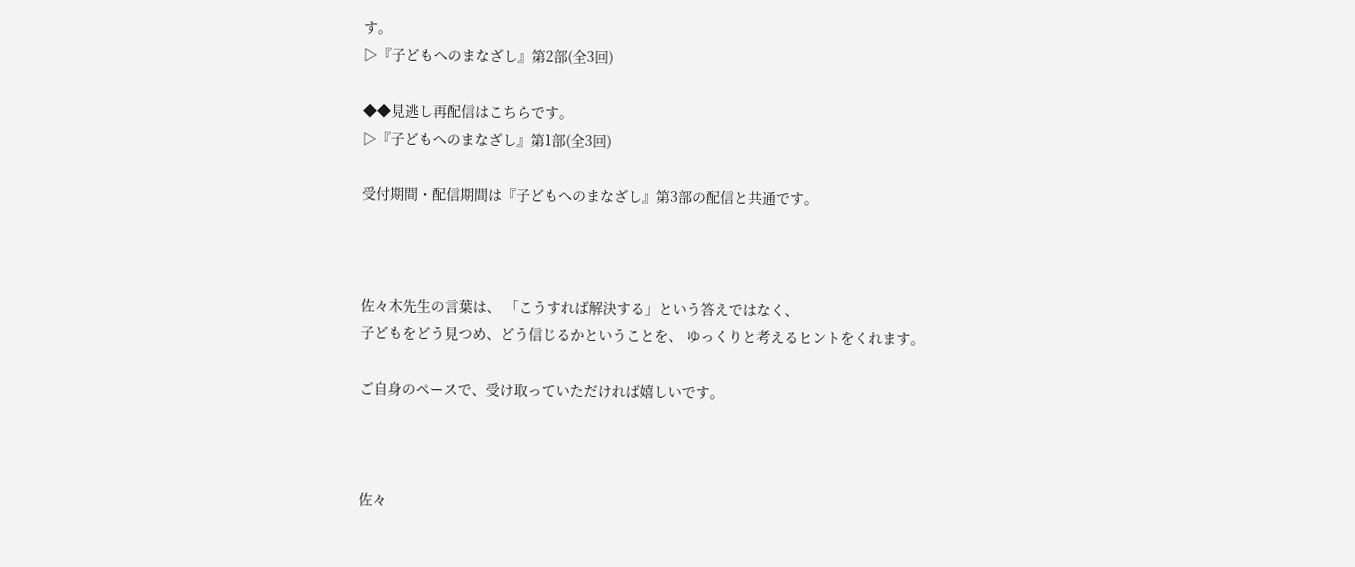す。
▷『子どもへのまなざし』第2部(全3回)

◆◆見逃し再配信はこちらです。
▷『子どもへのまなざし』第1部(全3回)

受付期間・配信期間は『子どもへのまなざし』第3部の配信と共通です。



佐々木先生の言葉は、 「こうすれば解決する」という答えではなく、
子どもをどう見つめ、どう信じるかということを、 ゆっくりと考えるヒントをくれます。

ご自身のペースで、受け取っていただければ嬉しいです。



佐々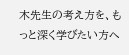木先生の考え方を、もっと深く学びたい方へ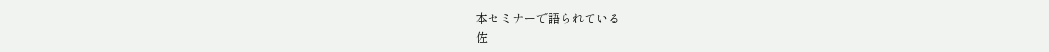本セミナーで語られている
佐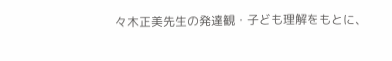々木正美先生の発達観・子ども理解をもとに、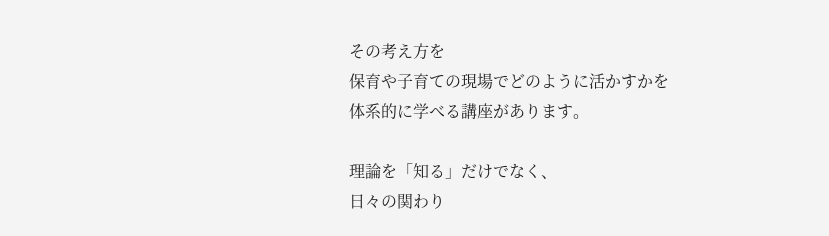その考え方を
保育や子育ての現場でどのように活かすかを
体系的に学べる講座があります。

理論を「知る」だけでなく、
日々の関わり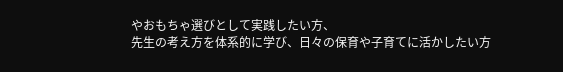やおもちゃ選びとして実践したい方、
先生の考え方を体系的に学び、日々の保育や子育てに活かしたい方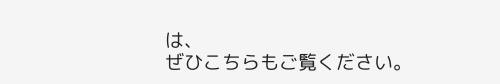は、
ぜひこちらもご覧ください。